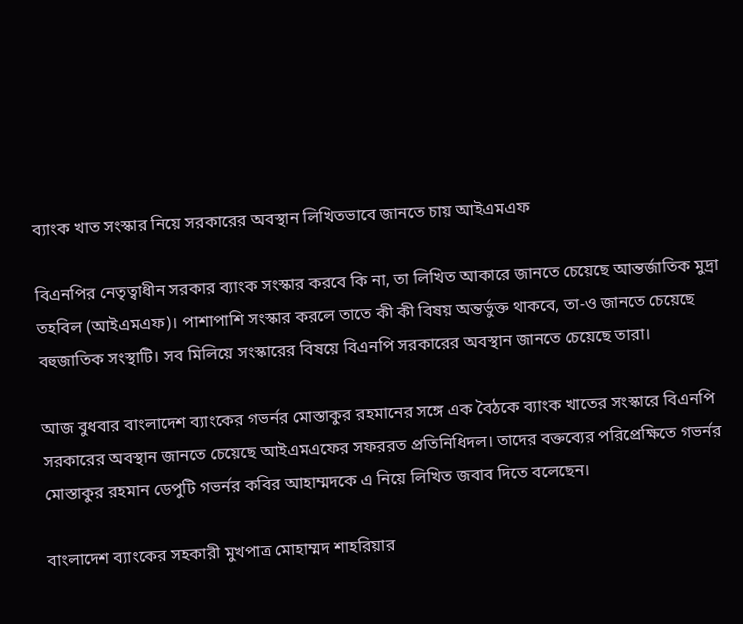ব্যাংক খাত সংস্কার নিয়ে সরকারের অবস্থান লিখিতভাবে জানতে চায় আইএমএফ

বিএনপির নেতৃত্বাধীন সরকার ব্যাংক সংস্কার করবে কি না, তা লিখিত আকারে জানতে চেয়েছে আন্তর্জাতিক মুদ্রা তহবিল (আইএমএফ)। পাশাপাশি সংস্কার করলে তাতে কী কী বিষয় অন্তর্ভুক্ত থাকবে, তা-ও জানতে চেয়েছে বহুজাতিক সংস্থাটি। সব মিলিয়ে সংস্কারের বিষয়ে বিএনপি সরকারের অবস্থান জানতে চেয়েছে তারা।

আজ বুধবার বাংলাদেশ ব্যাংকের গভর্নর মোস্তাকুর রহমানের সঙ্গে এক বৈঠকে ব্যাংক খাতের সংস্কারে বিএনপি সরকারের অবস্থান জানতে চেয়েছে আইএমএফের সফররত প্রতিনিধিদল। তাদের বক্তব্যের পরিপ্রেক্ষিতে গভর্নর মোস্তাকুর রহমান ডেপুটি গভর্নর কবির আহাম্মদকে এ নিয়ে লিখিত জবাব দিতে বলেছেন।

বাংলাদেশ ব্যাংকের সহকারী মুখপাত্র মোহাম্মদ শাহরিয়ার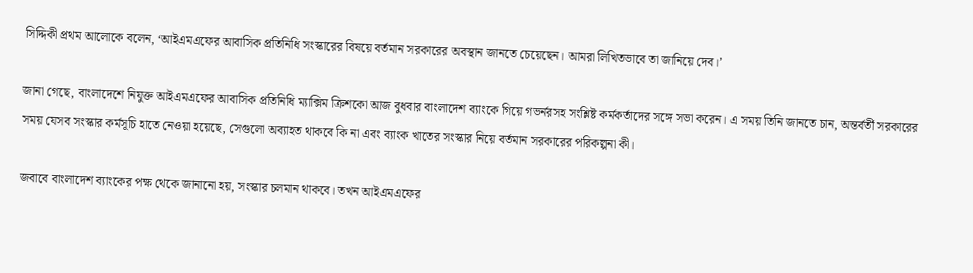সিদ্দিকী প্রথম আলোকে বলেন, ‘আইএমএফের আবাসিক প্রতিনিধি সংস্কারের বিষয়ে বর্তমান সরকারের অবস্থান জানতে চেয়েছেন। আমরা লিখিতভাবে তা জানিয়ে দেব।’

জানা গেছে, বাংলাদেশে নিযুক্ত আইএমএফের আবাসিক প্রতিনিধি ম্যাক্সিম ক্রিশকো আজ বুধবার বাংলাদেশ ব্যাংকে গিয়ে গভর্নরসহ সংশ্লিষ্ট কর্মকর্তাদের সঙ্গে সভা করেন। এ সময় তিনি জানতে চান, অন্তর্বর্তী সরকারের সময় যেসব সংস্কার কর্মসূচি হাতে নেওয়া হয়েছে, সেগুলো অব্যাহত থাকবে কি না এবং ব্যাংক খাতের সংস্কার নিয়ে বর্তমান সরকারের পরিকল্পনা কী।

জবাবে বাংলাদেশ ব্যাংকের পক্ষ থেকে জানানো হয়, সংস্কার চলমান থাকবে। তখন আইএমএফের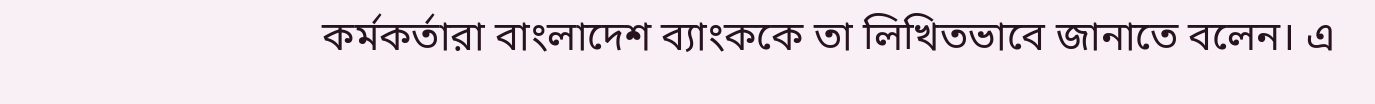কর্মকর্তারা বাংলাদেশ ব্যাংককে তা লিখিতভাবে জানাতে বলেন। এ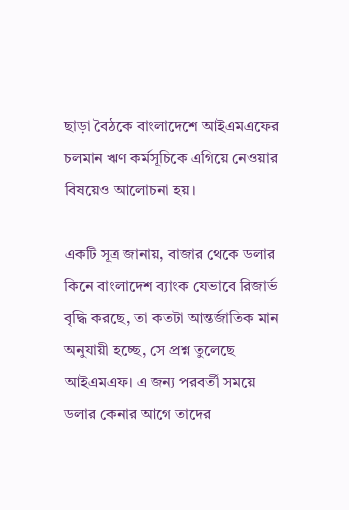ছাড়া বৈঠকে বাংলাদেশে আইএমএফের চলমান ঋণ কর্মসূচিকে এগিয়ে নেওয়ার বিষয়েও আলোচনা হয়।

একটি সূত্র জানায়, বাজার থেকে ডলার কিনে বাংলাদেশ ব্যাংক যেভাবে রিজার্ভ বৃদ্ধি করছে, তা কতটা আন্তর্জাতিক মান অনুযায়ী হচ্ছে, সে প্রশ্ন তুলেছে আইএমএফ। এ জন্য পরবর্তী সময়ে ডলার কেনার আগে তাদের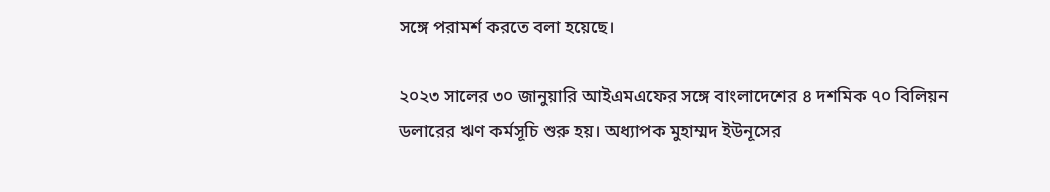সঙ্গে পরামর্শ করতে বলা হয়েছে।

২০২৩ সালের ৩০ জানুয়ারি আইএমএফের সঙ্গে বাংলাদেশের ৪ দশমিক ৭০ বিলিয়ন ডলারের ঋণ কর্মসূচি শুরু হয়। অধ্যাপক মুহাম্মদ ইউনূসের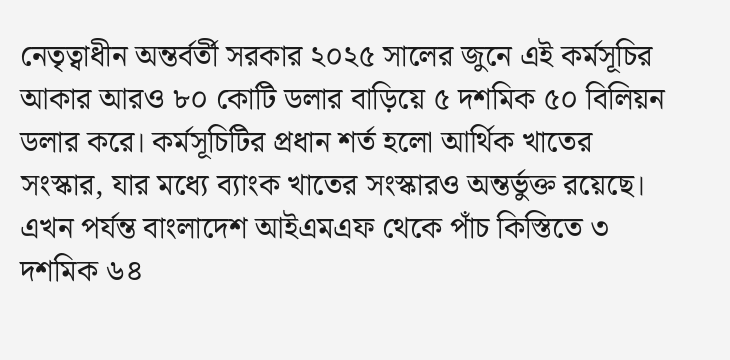নেতৃত্বাধীন অন্তর্বর্তী সরকার ২০২৫ সালের জুনে এই কর্মসূচির আকার আরও ৮০ কোটি ডলার বাড়িয়ে ৫ দশমিক ৫০ বিলিয়ন ডলার করে। কর্মসূচিটির প্রধান শর্ত হলো আর্থিক খাতের সংস্কার, যার মধ্যে ব্যাংক খাতের সংস্কারও অন্তর্ভুক্ত রয়েছে। এখন পর্যন্ত বাংলাদেশ আইএমএফ থেকে পাঁচ কিস্তিতে ৩ দশমিক ৬৪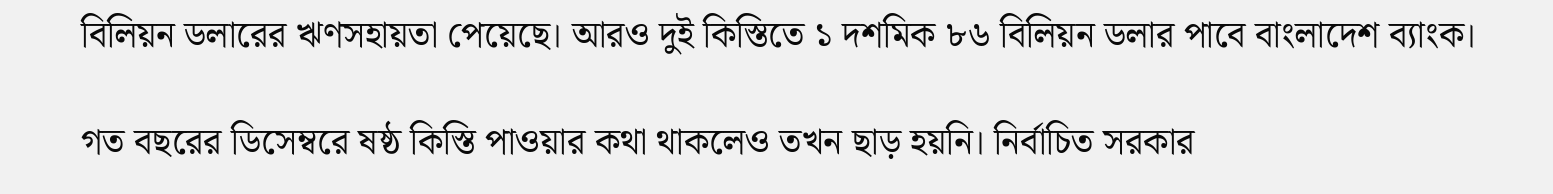বিলিয়ন ডলারের ঋণসহায়তা পেয়েছে। আরও দুই কিস্তিতে ১ দশমিক ৮৬ বিলিয়ন ডলার পাবে বাংলাদেশ ব্যাংক।

গত বছরের ডিসেম্বরে ষষ্ঠ কিস্তি পাওয়ার কথা থাকলেও তখন ছাড় হয়নি। নির্বাচিত সরকার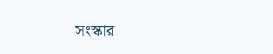সংস্কার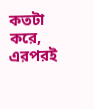কতটা করে, এরপরই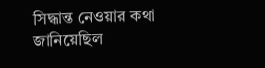সিদ্ধান্ত নেওয়ার কথা জানিয়েছিল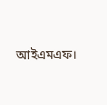আইএমএফ।